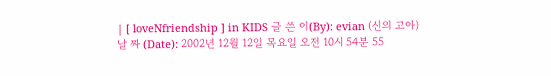| [ loveNfriendship ] in KIDS 글 쓴 이(By): evian (신의 고아) 날 짜 (Date): 2002년 12월 12일 목요일 오전 10시 54분 55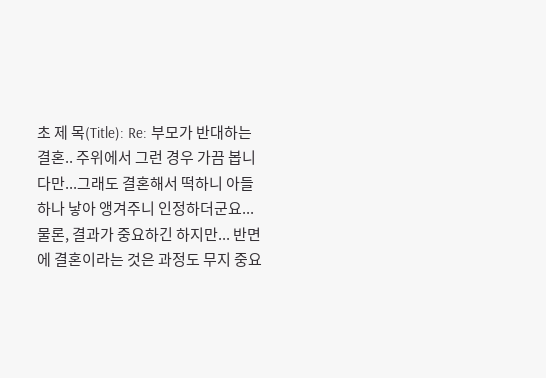초 제 목(Title): Re: 부모가 반대하는 결혼.. 주위에서 그런 경우 가끔 봅니다만...그래도 결혼해서 떡하니 아들 하나 낳아 앵겨주니 인정하더군요... 물론, 결과가 중요하긴 하지만... 반면에 결혼이라는 것은 과정도 무지 중요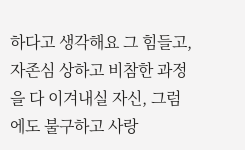하다고 생각해요 그 힘들고, 자존심 상하고 비참한 과정을 다 이겨내실 자신, 그럼에도 불구하고 사랑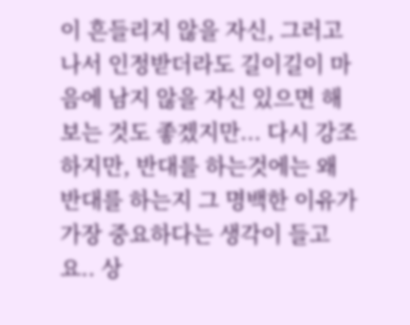이 흔들리지 않을 자신, 그러고 나서 인정받더라도 길이길이 마음에 남지 않을 자신 있으면 해보는 것도 좋겠지만... 다시 강조하지만, 반대를 하는것에는 왜 반대를 하는지 그 명백한 이유가 가장 중요하다는 생각이 들고요.. 상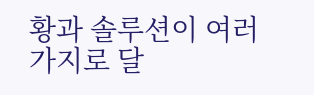황과 솔루션이 여러가지로 달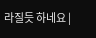라질듯 하네요 |